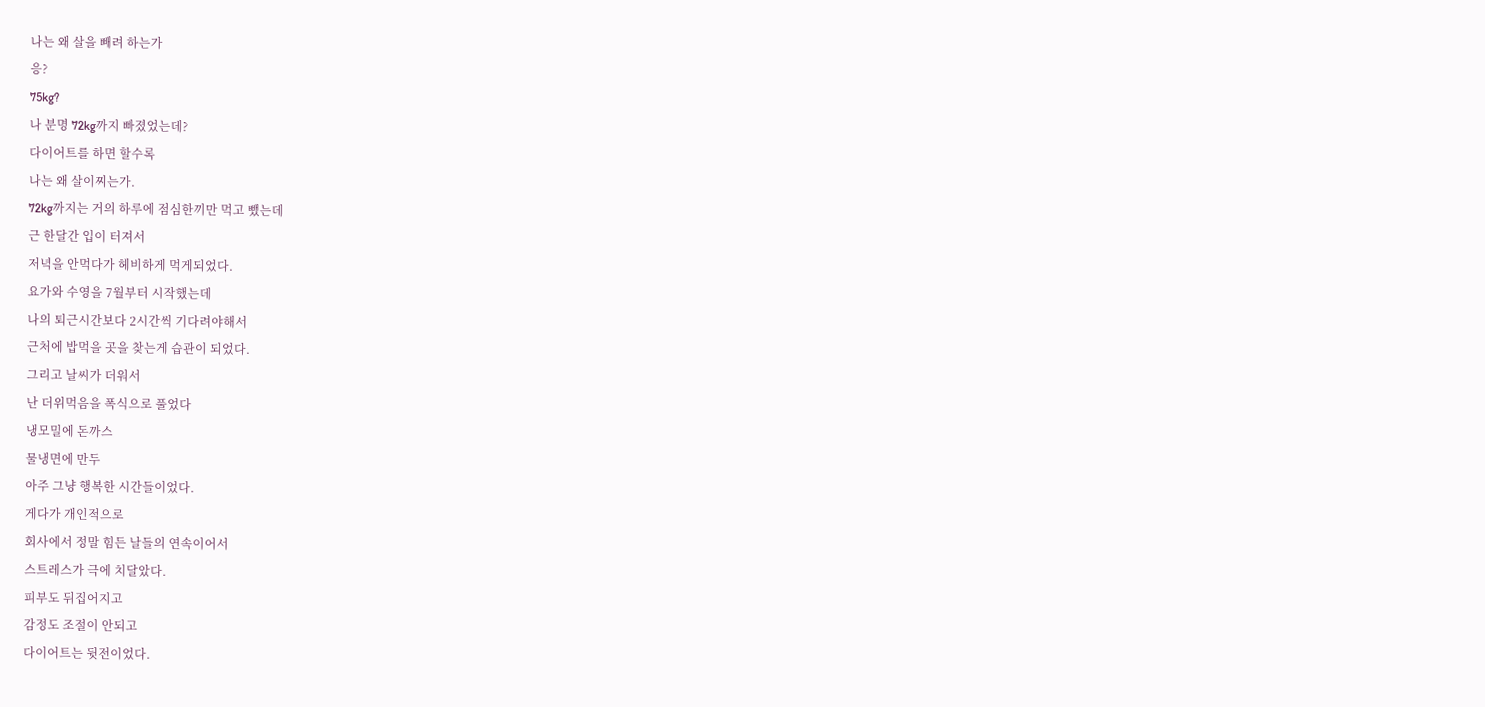나는 왜 살을 빼려 하는가
응?
75kg?
나 분명 72kg까지 빠졌었는데?
다이어트를 하면 할수록
나는 왜 살이찌는가.
72kg까지는 거의 하루에 점심한끼만 먹고 뺐는데
근 한달간 입이 터져서
저녁을 안먹다가 헤비하게 먹게되었다.
요가와 수영을 7월부터 시작했는데
나의 퇴근시간보다 2시간씩 기다려야해서
근처에 밥먹을 곳을 찾는게 습관이 되었다.
그리고 날씨가 더워서
난 더위먹음을 폭식으로 풀었다
냉모밀에 돈까스
물냉면에 만두
아주 그냥 행복한 시간들이었다.
게다가 개인적으로
회사에서 정말 힘든 날들의 연속이어서
스트레스가 극에 치달았다.
피부도 뒤집어지고
감정도 조절이 안되고
다이어트는 뒷전이었다.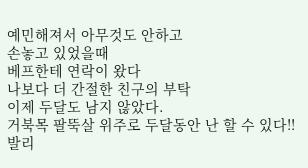예민해져서 아무것도 안하고
손놓고 있었을때
베프한테 연락이 왔다
나보다 더 간절한 친구의 부탁
이제 두달도 남지 않았다.
거북목 팔뚝살 위주로 두달동안 난 할 수 있다!!
발리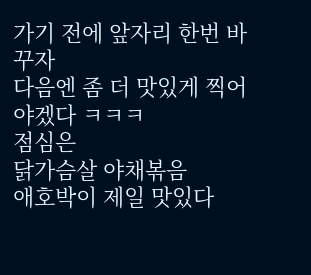가기 전에 앞자리 한번 바꾸자
다음엔 좀 더 맛있게 찍어야겠다 ㅋㅋㅋ
점심은
닭가슴살 야채볶음
애호박이 제일 맛있다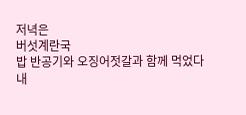저녁은
버섯계란국
밥 반공기와 오징어젓갈과 함께 먹었다
내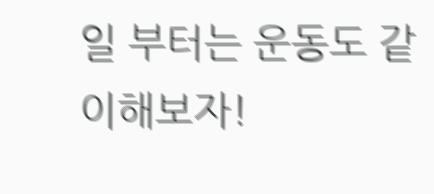일 부터는 운동도 같이해보자!